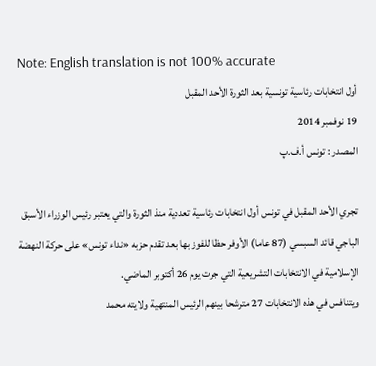Note: English translation is not 100% accurate
أول انتخابات رئاسية تونسية بعد الثورة الأحد المقبل
19 نوفمبر 2014
المصدر : تونس أ.ف.پ

تجري الأحد المقبل في تونس أول انتخابات رئاسية تعددية منذ الثورة والتي يعتبر رئيس الوزراء الأسبق الباجي قائد السبسي (87 عاما) الأوفر حظا للفوز بها بعد تقدم حزبه «نداء تونس» على حركة النهضة الإسلامية في الانتخابات التشريعية التي جرت يوم 26 أكتوبر الماضي.
ويتنافس في هذه الانتخابات 27 مترشحا بينهم الرئيس المنتهية ولايته محمد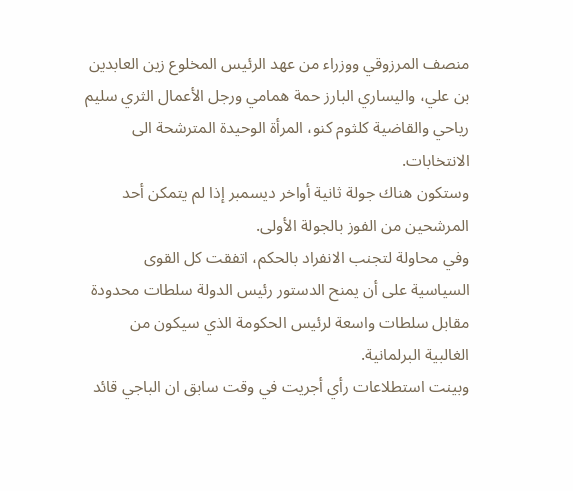منصف المرزوقي ووزراء من عهد الرئيس المخلوع زين العابدين بن علي، واليساري البارز حمة همامي ورجل الأعمال الثري سليم رياحي والقاضية كلثوم كنو، المرأة الوحيدة المترشحة الى الانتخابات.
وستكون هناك جولة ثانية أواخر ديسمبر إذا لم يتمكن أحد المرشحين من الفوز بالجولة الأولى.
وفي محاولة لتجنب الانفراد بالحكم، اتفقت كل القوى السياسية على أن يمنح الدستور رئيس الدولة سلطات محدودة مقابل سلطات واسعة لرئيس الحكومة الذي سيكون من الغالبية البرلمانية.
وبينت استطلاعات رأي أجريت في وقت سابق ان الباجي قائد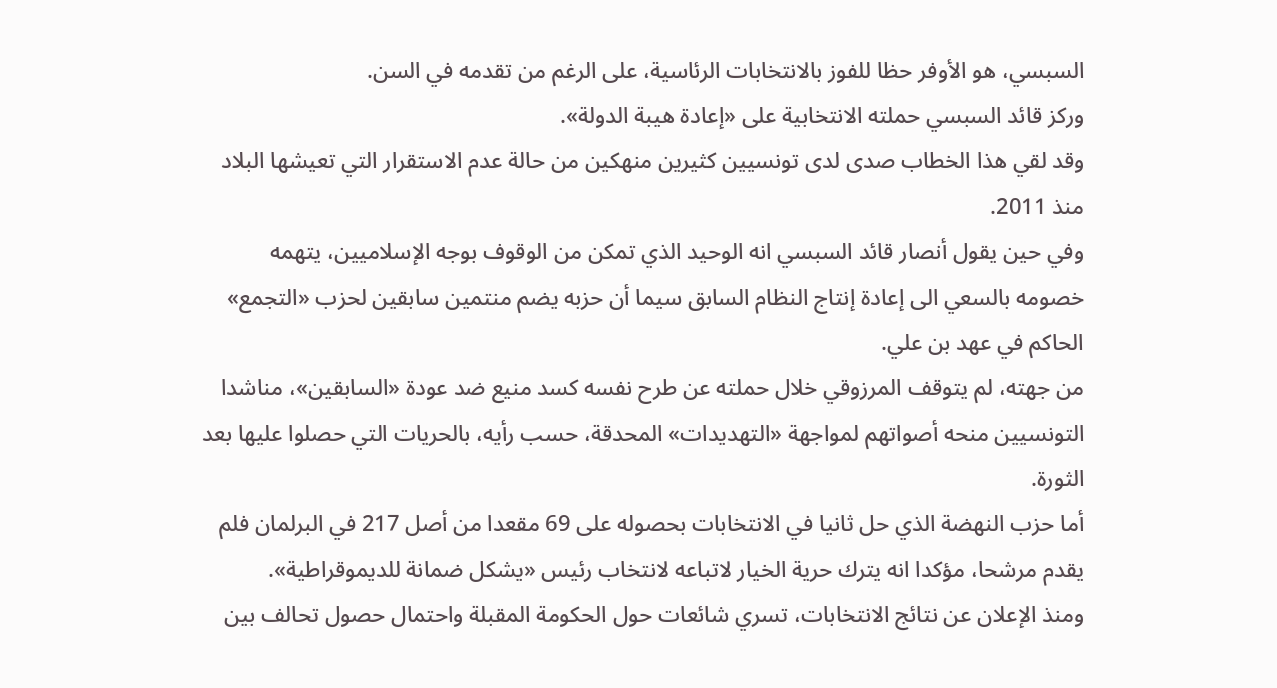السبسي، هو الأوفر حظا للفوز بالانتخابات الرئاسية، على الرغم من تقدمه في السن.
وركز قائد السبسي حملته الانتخابية على «إعادة هيبة الدولة».
وقد لقي هذا الخطاب صدى لدى تونسيين كثيرين منهكين من حالة عدم الاستقرار التي تعيشها البلاد منذ 2011.
وفي حين يقول أنصار قائد السبسي انه الوحيد الذي تمكن من الوقوف بوجه الإسلاميين، يتهمه خصومه بالسعي الى إعادة إنتاج النظام السابق سيما أن حزبه يضم منتمين سابقين لحزب «التجمع» الحاكم في عهد بن علي.
من جهته، لم يتوقف المرزوقي خلال حملته عن طرح نفسه كسد منيع ضد عودة «السابقين»، مناشدا التونسيين منحه أصواتهم لمواجهة «التهديدات» المحدقة، حسب رأيه، بالحريات التي حصلوا عليها بعد الثورة.
أما حزب النهضة الذي حل ثانيا في الانتخابات بحصوله على 69 مقعدا من أصل 217 في البرلمان فلم يقدم مرشحا، مؤكدا انه يترك حرية الخيار لاتباعه لانتخاب رئيس «يشكل ضمانة للديموقراطية».
ومنذ الإعلان عن نتائج الانتخابات، تسري شائعات حول الحكومة المقبلة واحتمال حصول تحالف بين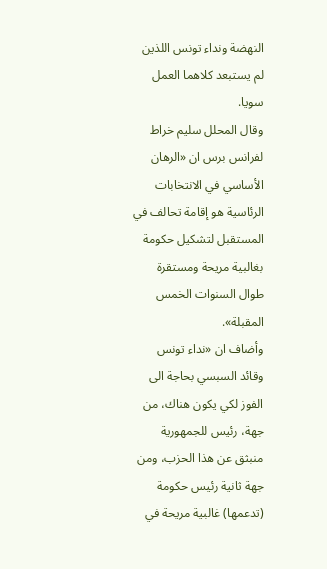النهضة ونداء تونس اللذين لم يستبعد كلاهما العمل سويا.
وقال المحلل سليم خراط لفرانس برس ان «الرهان الأساسي في الانتخابات الرئاسية هو إقامة تحالف في المستقبل لتشكيل حكومة بغالبية مريحة ومستقرة طوال السنوات الخمس المقبلة».
وأضاف ان «نداء تونس وقائد السبسي بحاجة الى الفوز لكي يكون هناك، من جهة، رئيس للجمهورية منبثق عن هذا الحزب، ومن جهة ثانية رئيس حكومة (تدعمها) غالبية مريحة في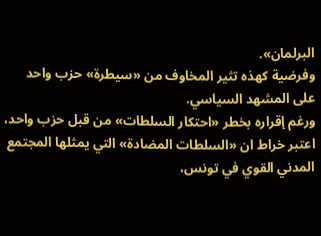البرلمان».
وفرضية كهذه تثير المخاوف من «سيطرة» حزب واحد على المشهد السياسي.
ورغم إقراره بخطر «احتكار السلطات» من قبل حزب واحد، اعتبر خراط ان «السلطات المضادة» التي يمثلها المجتمع المدني القوي في تونس،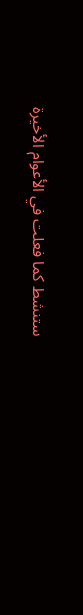ستنشط كما فعلت في الأعوام الأخيرة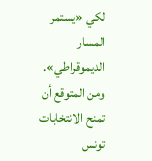لكي «يستمر المسار الديموقراطي».
ومن المتوقع أن تمنح الانتخابات تونس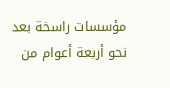مؤسسات راسخة بعد نحو أربعة أعوام من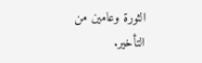الثورة وعامين من التأخير.